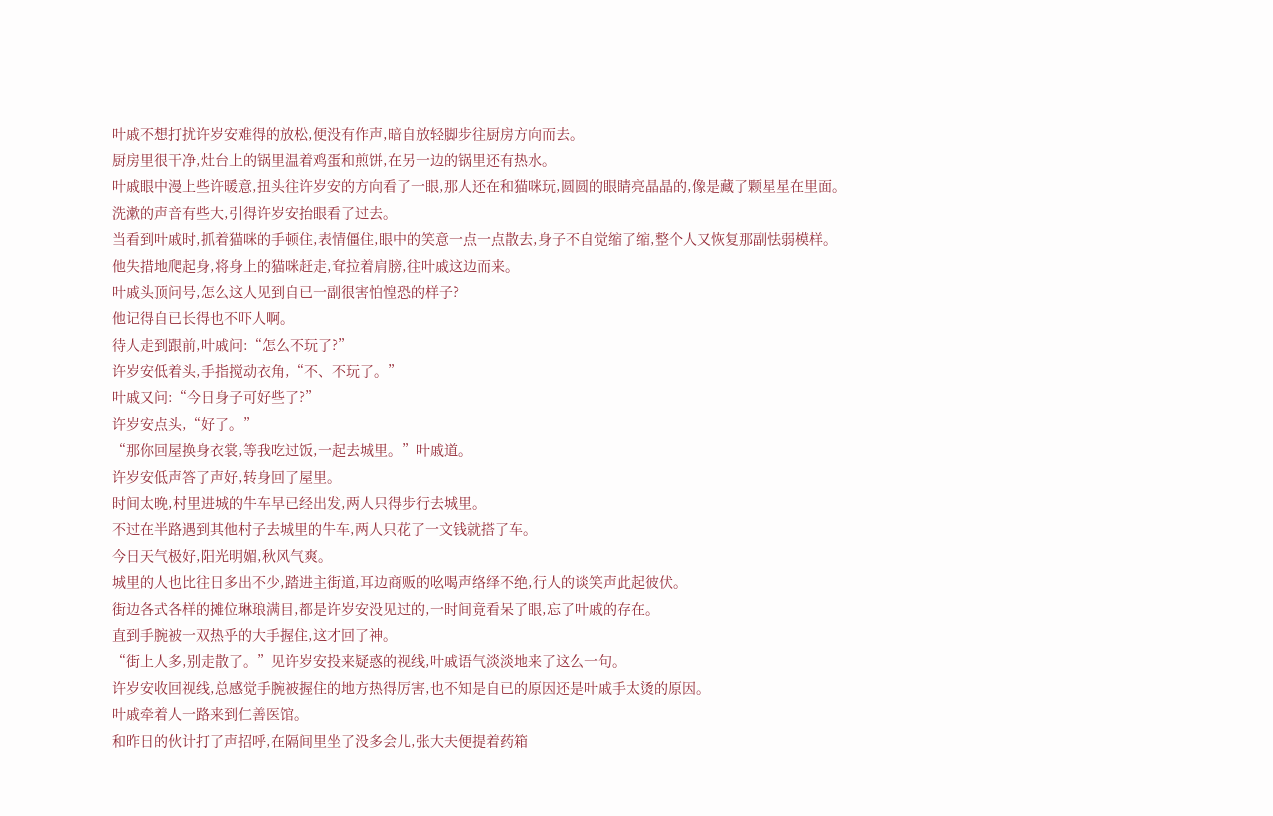叶戚不想打扰许岁安难得的放松,便没有作声,暗自放轻脚步往厨房方向而去。
厨房里很干净,灶台上的锅里温着鸡蛋和煎饼,在另一边的锅里还有热水。
叶戚眼中漫上些许暖意,扭头往许岁安的方向看了一眼,那人还在和猫咪玩,圆圆的眼睛亮晶晶的,像是藏了颗星星在里面。
洗漱的声音有些大,引得许岁安抬眼看了过去。
当看到叶戚时,抓着猫咪的手顿住,表情僵住,眼中的笑意一点一点散去,身子不自觉缩了缩,整个人又恢复那副怯弱模样。
他失措地爬起身,将身上的猫咪赶走,耷拉着肩膀,往叶戚这边而来。
叶戚头顶问号,怎么这人见到自已一副很害怕惶恐的样子?
他记得自已长得也不吓人啊。
待人走到跟前,叶戚问:“怎么不玩了?”
许岁安低着头,手指搅动衣角,“不、不玩了。”
叶戚又问:“今日身子可好些了?”
许岁安点头,“好了。”
“那你回屋换身衣裳,等我吃过饭,一起去城里。”叶戚道。
许岁安低声答了声好,转身回了屋里。
时间太晚,村里进城的牛车早已经出发,两人只得步行去城里。
不过在半路遇到其他村子去城里的牛车,两人只花了一文钱就搭了车。
今日天气极好,阳光明媚,秋风气爽。
城里的人也比往日多出不少,踏进主街道,耳边商贩的吆喝声络绎不绝,行人的谈笑声此起彼伏。
街边各式各样的摊位琳琅满目,都是许岁安没见过的,一时间竟看呆了眼,忘了叶戚的存在。
直到手腕被一双热乎的大手握住,这才回了神。
“街上人多,别走散了。”见许岁安投来疑惑的视线,叶戚语气淡淡地来了这么一句。
许岁安收回视线,总感觉手腕被握住的地方热得厉害,也不知是自已的原因还是叶戚手太烫的原因。
叶戚牵着人一路来到仁善医馆。
和昨日的伙计打了声招呼,在隔间里坐了没多会儿,张大夫便提着药箱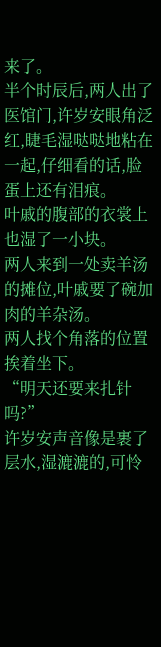来了。
半个时辰后,两人出了医馆门,许岁安眼角泛红,睫毛湿哒哒地粘在一起,仔细看的话,脸蛋上还有泪痕。
叶戚的腹部的衣裳上也湿了一小块。
两人来到一处卖羊汤的摊位,叶戚要了碗加肉的羊杂汤。
两人找个角落的位置挨着坐下。
“明天还要来扎针吗?”
许岁安声音像是裹了层水,湿漉漉的,可怜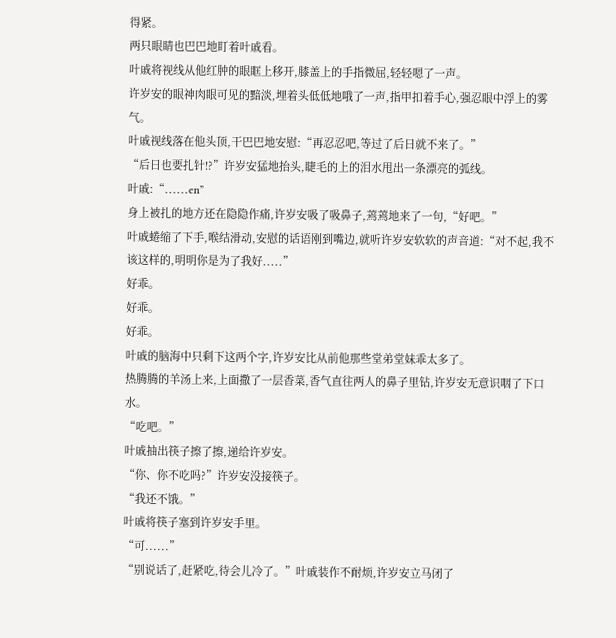得紧。
两只眼睛也巴巴地盯着叶戚看。
叶戚将视线从他红肿的眼眶上移开,膝盖上的手指微屈,轻轻嗯了一声。
许岁安的眼神肉眼可见的黯淡,埋着头低低地哦了一声,指甲扣着手心,强忍眼中浮上的雾气。
叶戚视线落在他头顶,干巴巴地安慰:“再忍忍吧,等过了后日就不来了。”
“后日也要扎针!?”许岁安猛地抬头,睫毛的上的泪水甩出一条漂亮的弧线。
叶戚:“......en”
身上被扎的地方还在隐隐作痛,许岁安吸了吸鼻子,蔫蔫地来了一句,“好吧。”
叶戚蜷缩了下手,喉结滑动,安慰的话语刚到嘴边,就听许岁安软软的声音道:“对不起,我不该这样的,明明你是为了我好.....”
好乖。
好乖。
好乖。
叶戚的脑海中只剩下这两个字,许岁安比从前他那些堂弟堂妹乖太多了。
热腾腾的羊汤上来,上面撒了一层香菜,香气直往两人的鼻子里钻,许岁安无意识咽了下口水。
“吃吧。”
叶戚抽出筷子擦了擦,递给许岁安。
“你、你不吃吗?”许岁安没接筷子。
“我还不饿。”
叶戚将筷子塞到许岁安手里。
“可......”
“别说话了,赶紧吃,待会儿冷了。”叶戚装作不耐烦,许岁安立马闭了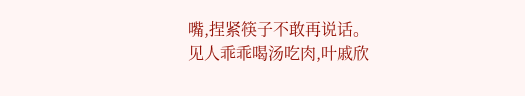嘴,捏紧筷子不敢再说话。
见人乖乖喝汤吃肉,叶戚欣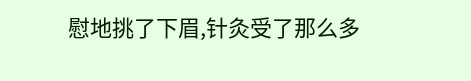慰地挑了下眉,针灸受了那么多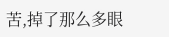苦,掉了那么多眼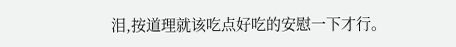泪,按道理就该吃点好吃的安慰一下才行。